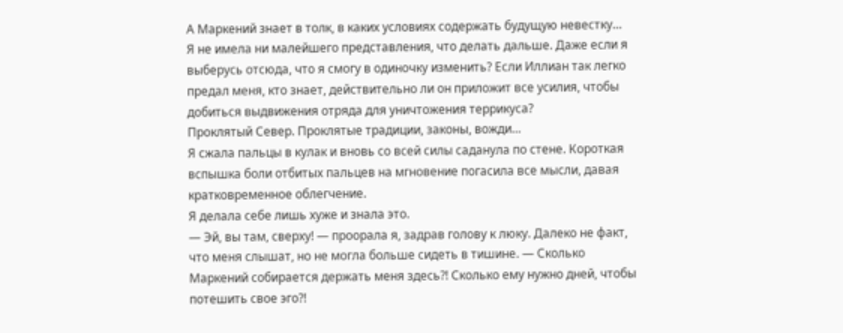А Маркений знает в толк, в каких условиях содержать будущую невестку…
Я не имела ни малейшего представления, что делать дальше. Даже если я выберусь отсюда, что я смогу в одиночку изменить? Если Иллиан так легко предал меня, кто знает, действительно ли он приложит все усилия, чтобы добиться выдвижения отряда для уничтожения террикуса?
Проклятый Север. Проклятые традиции, законы, вожди…
Я сжала пальцы в кулак и вновь со всей силы саданула по стене. Короткая вспышка боли отбитых пальцев на мгновение погасила все мысли, давая кратковременное облегчение.
Я делала себе лишь хуже и знала это.
— Эй, вы там, сверху! — проорала я, задрав голову к люку. Далеко не факт, что меня слышат, но не могла больше сидеть в тишине. — Сколько Маркений собирается держать меня здесь?! Сколько ему нужно дней, чтобы потешить свое эго?!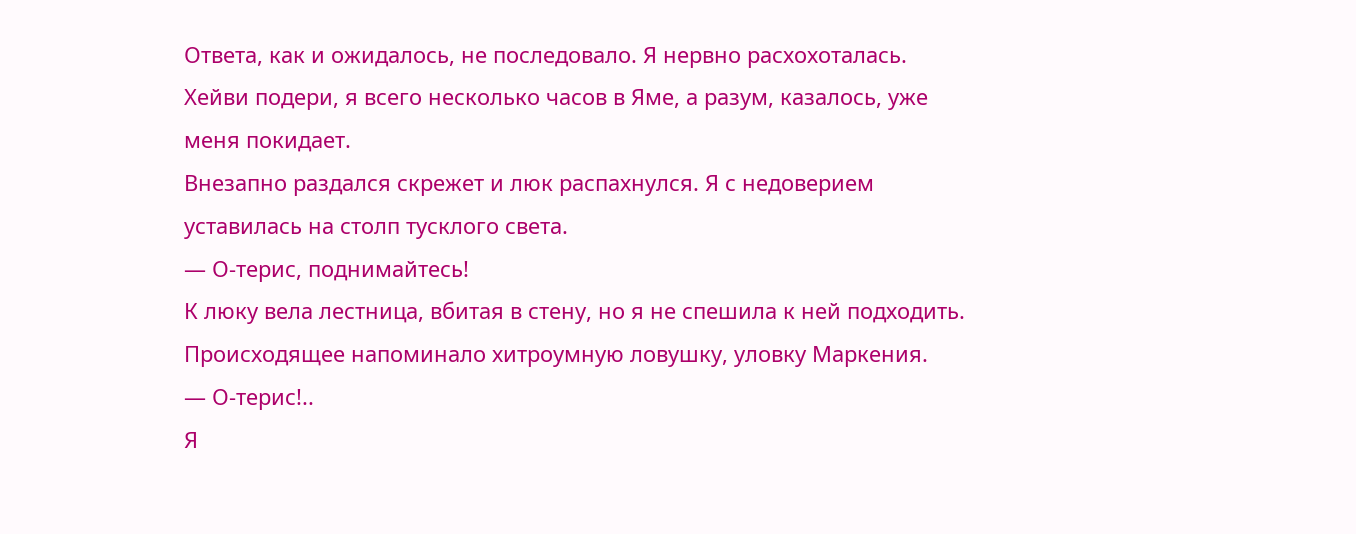Ответа, как и ожидалось, не последовало. Я нервно расхохоталась. Хейви подери, я всего несколько часов в Яме, а разум, казалось, уже меня покидает.
Внезапно раздался скрежет и люк распахнулся. Я с недоверием уставилась на столп тусклого света.
— О-терис, поднимайтесь!
К люку вела лестница, вбитая в стену, но я не спешила к ней подходить. Происходящее напоминало хитроумную ловушку, уловку Маркения.
— О-терис!..
Я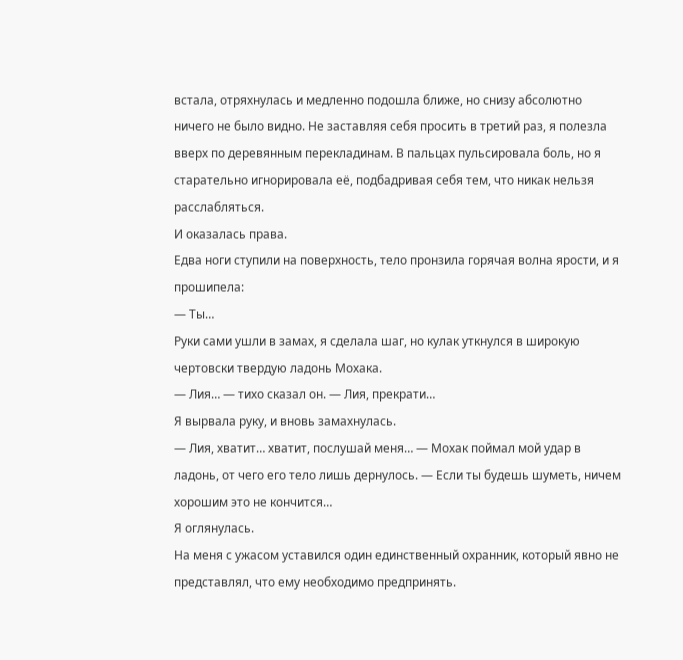встала, отряхнулась и медленно подошла ближе, но снизу абсолютно ничего не было видно. Не заставляя себя просить в третий раз, я полезла вверх по деревянным перекладинам. В пальцах пульсировала боль, но я старательно игнорировала её, подбадривая себя тем, что никак нельзя расслабляться.
И оказалась права.
Едва ноги ступили на поверхность, тело пронзила горячая волна ярости, и я прошипела:
— Ты…
Руки сами ушли в замах, я сделала шаг, но кулак уткнулся в широкую чертовски твердую ладонь Мохака.
— Лия… — тихо сказал он. — Лия, прекрати…
Я вырвала руку, и вновь замахнулась.
— Лия, хватит… хватит, послушай меня… — Мохак поймал мой удар в ладонь, от чего его тело лишь дернулось. — Если ты будешь шуметь, ничем хорошим это не кончится…
Я оглянулась.
На меня с ужасом уставился один единственный охранник, который явно не представлял, что ему необходимо предпринять.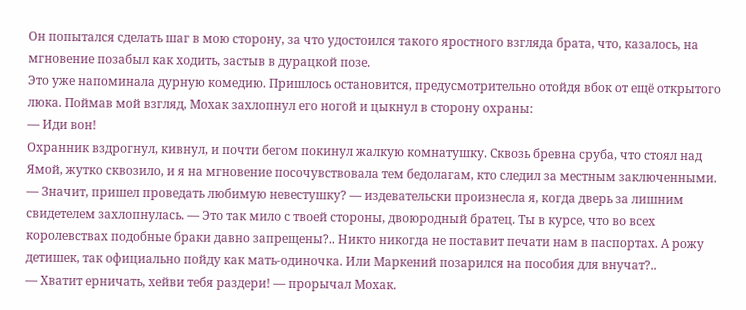Он попытался сделать шаг в мою сторону, за что удостоился такого яростного взгляда брата, что, казалось, на мгновение позабыл как ходить, застыв в дурацкой позе.
Это уже напоминала дурную комедию. Пришлось остановится, предусмотрительно отойдя вбок от ещё открытого люка. Поймав мой взгляд, Мохак захлопнул его ногой и цыкнул в сторону охраны:
— Иди вон!
Охранник вздрогнул, кивнул, и почти бегом покинул жалкую комнатушку. Сквозь бревна сруба, что стоял над Ямой, жутко сквозило, и я на мгновение посочувствовала тем бедолагам, кто следил за местным заключенными.
— Значит, пришел проведать любимую невестушку? — издевательски произнесла я, когда дверь за лишним свидетелем захлопнулась. — Это так мило с твоей стороны, двоюродный братец. Ты в курсе, что во всех королевствах подобные браки давно запрещены?.. Никто никогда не поставит печати нам в паспортах. А рожу детишек, так официально пойду как мать-одиночка. Или Маркений позарился на пособия для внучат?..
— Хватит ерничать, хейви тебя раздери! — прорычал Мохак.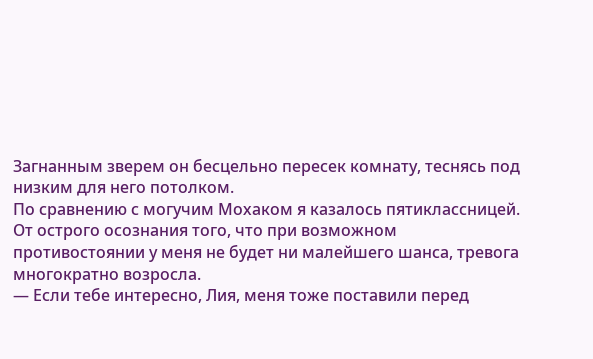Загнанным зверем он бесцельно пересек комнату, теснясь под низким для него потолком.
По сравнению с могучим Мохаком я казалось пятиклассницей. От острого осознания того, что при возможном противостоянии у меня не будет ни малейшего шанса, тревога многократно возросла.
— Если тебе интересно, Лия, меня тоже поставили перед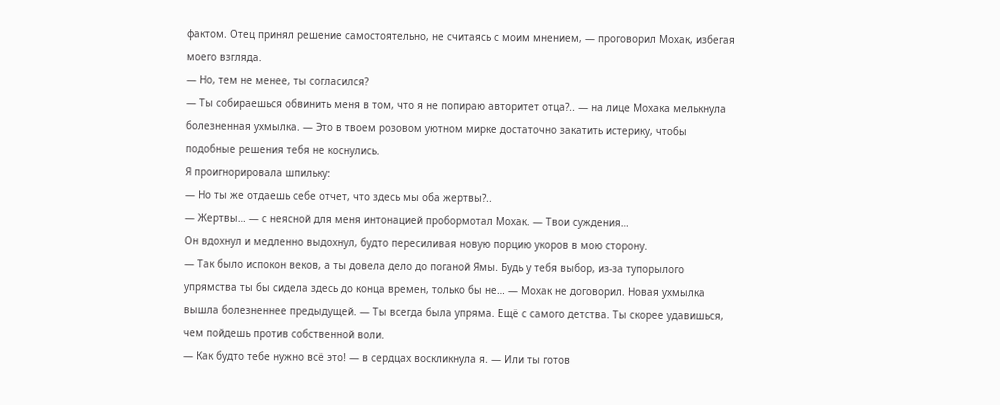фактом. Отец принял решение самостоятельно, не считаясь с моим мнением, — проговорил Мохак, избегая моего взгляда.
— Но, тем не менее, ты согласился?
— Ты собираешься обвинить меня в том, что я не попираю авторитет отца?.. — на лице Мохака мелькнула болезненная ухмылка. — Это в твоем розовом уютном мирке достаточно закатить истерику, чтобы подобные решения тебя не коснулись.
Я проигнорировала шпильку:
— Но ты же отдаешь себе отчет, что здесь мы оба жертвы?..
— Жертвы… — с неясной для меня интонацией пробормотал Мохак. — Твои суждения…
Он вдохнул и медленно выдохнул, будто пересиливая новую порцию укоров в мою сторону.
— Так было испокон веков, а ты довела дело до поганой Ямы. Будь у тебя выбор, из-за тупорылого упрямства ты бы сидела здесь до конца времен, только бы не… — Мохак не договорил. Новая ухмылка вышла болезненнее предыдущей. — Ты всегда была упряма. Ещё с самого детства. Ты скорее удавишься, чем пойдешь против собственной воли.
— Как будто тебе нужно всё это! — в сердцах воскликнула я. — Или ты готов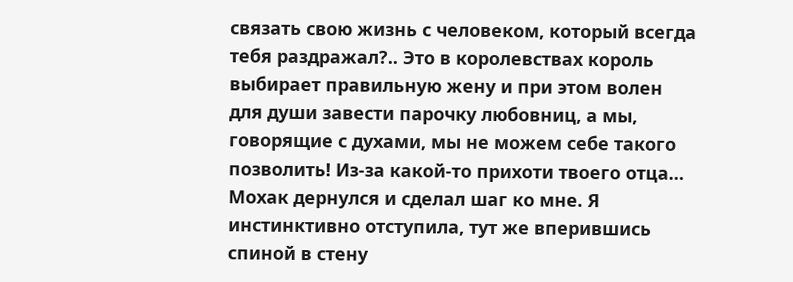связать свою жизнь с человеком, который всегда тебя раздражал?.. Это в королевствах король выбирает правильную жену и при этом волен для души завести парочку любовниц, а мы, говорящие с духами, мы не можем себе такого позволить! Из-за какой-то прихоти твоего отца…
Мохак дернулся и сделал шаг ко мне. Я инстинктивно отступила, тут же вперившись спиной в стену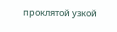проклятой узкой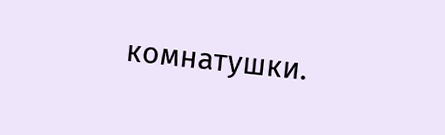комнатушки.